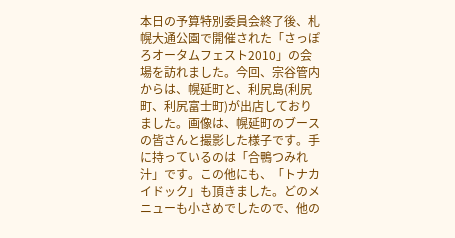本日の予算特別委員会終了後、札幌大通公園で開催された「さっぽろオータムフェスト2010」の会場を訪れました。今回、宗谷管内からは、幌延町と、利尻島(利尻町、利尻富士町)が出店しておりました。画像は、幌延町のブースの皆さんと撮影した様子です。手に持っているのは「合鴨つみれ汁」です。この他にも、「トナカイドック」も頂きました。どのメニューも小さめでしたので、他の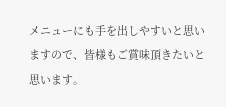メニューにも手を出しやすいと思いますので、皆様もご賞味頂きたいと思います。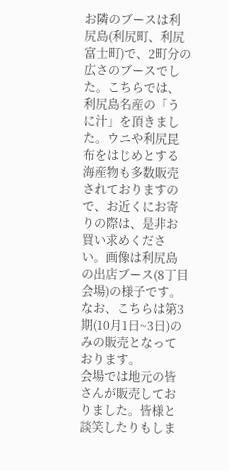お隣のブースは利尻島(利尻町、利尻富士町)で、2町分の広さのブースでした。こちらでは、利尻島名産の「うに汁」を頂きました。ウニや利尻昆布をはじめとする海産物も多数販売されておりますので、お近くにお寄りの際は、是非お買い求めください。画像は利尻島の出店ブース(8丁目会場)の様子です。なお、こちらは第3期(10月1日~3日)のみの販売となっております。
会場では地元の皆さんが販売しておりました。皆様と談笑したりもしま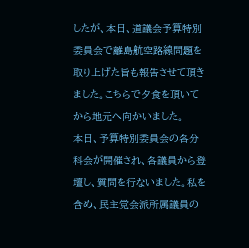したが、本日、道議会予算特別委員会で離島航空路線問題を取り上げた旨も報告させて頂きました。こちらで夕食を頂いてから地元へ向かいました。
本日、予算特別委員会の各分科会が開催され、各議員から登壇し、質問を行ないました。私を含め、民主党会派所属議員の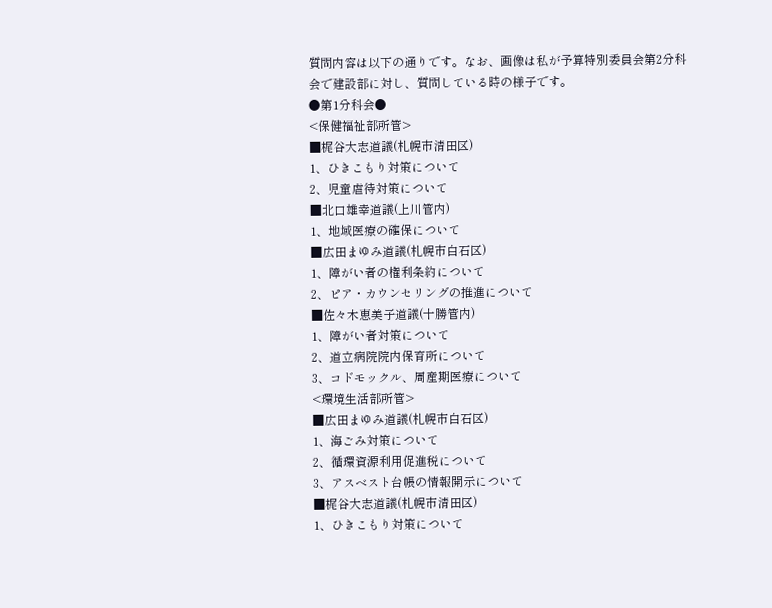質問内容は以下の通りです。なお、画像は私が予算特別委員会第2分科会で建設部に対し、質問している時の様子です。
●第1分科会●
<保健福祉部所管>
■梶谷大志道議(札幌市清田区)
1、ひきこもり対策について
2、児童虐待対策について
■北口雄幸道議(上川管内)
1、地域医療の確保について
■広田まゆみ道議(札幌市白石区)
1、障がい者の権利条約について
2、ピア・カウンセリングの推進について
■佐々木恵美子道議(十勝管内)
1、障がい者対策について
2、道立病院院内保育所について
3、コドモックル、周産期医療について
<環境生活部所管>
■広田まゆみ道議(札幌市白石区)
1、海ごみ対策について
2、循環資源利用促進税について
3、アスベスト台帳の情報開示について
■梶谷大志道議(札幌市清田区)
1、ひきこもり対策について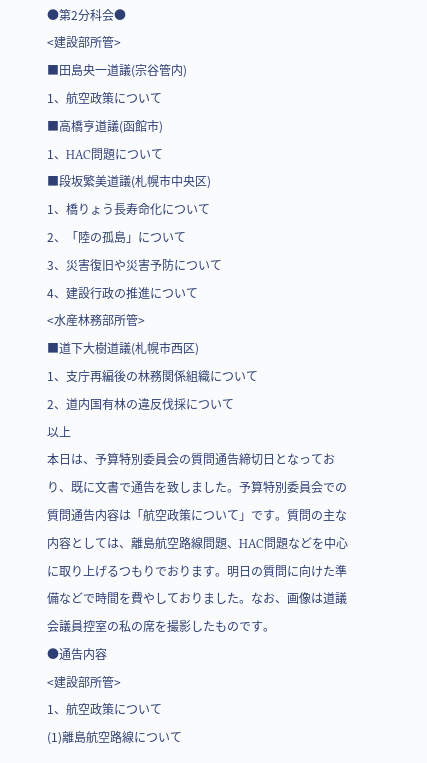●第2分科会●
<建設部所管>
■田島央一道議(宗谷管内)
1、航空政策について
■高橋亨道議(函館市)
1、HAC問題について
■段坂繁美道議(札幌市中央区)
1、橋りょう長寿命化について
2、「陸の孤島」について
3、災害復旧や災害予防について
4、建設行政の推進について
<水産林務部所管>
■道下大樹道議(札幌市西区)
1、支庁再編後の林務関係組織について
2、道内国有林の違反伐採について
以上
本日は、予算特別委員会の質問通告締切日となっており、既に文書で通告を致しました。予算特別委員会での質問通告内容は「航空政策について」です。質問の主な内容としては、離島航空路線問題、HAC問題などを中心に取り上げるつもりでおります。明日の質問に向けた準備などで時間を費やしておりました。なお、画像は道議会議員控室の私の席を撮影したものです。
●通告内容
<建設部所管>
1、航空政策について
(1)離島航空路線について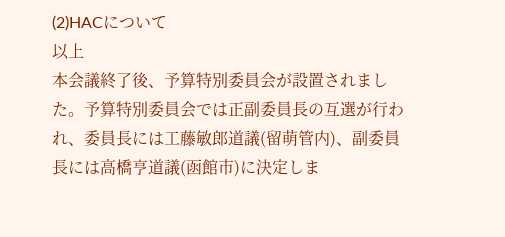(2)HACについて
以上
本会議終了後、予算特別委員会が設置されました。予算特別委員会では正副委員長の互選が行われ、委員長には工藤敏郎道議(留萌管内)、副委員長には高橋亨道議(函館市)に決定しま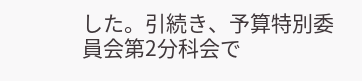した。引続き、予算特別委員会第2分科会で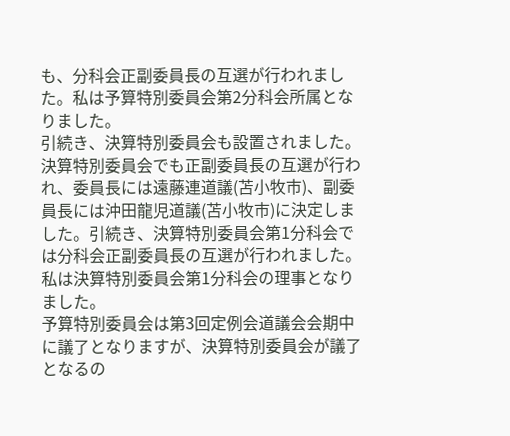も、分科会正副委員長の互選が行われました。私は予算特別委員会第2分科会所属となりました。
引続き、決算特別委員会も設置されました。決算特別委員会でも正副委員長の互選が行われ、委員長には遠藤連道議(苫小牧市)、副委員長には沖田龍児道議(苫小牧市)に決定しました。引続き、決算特別委員会第1分科会では分科会正副委員長の互選が行われました。私は決算特別委員会第1分科会の理事となりました。
予算特別委員会は第3回定例会道議会会期中に議了となりますが、決算特別委員会が議了となるの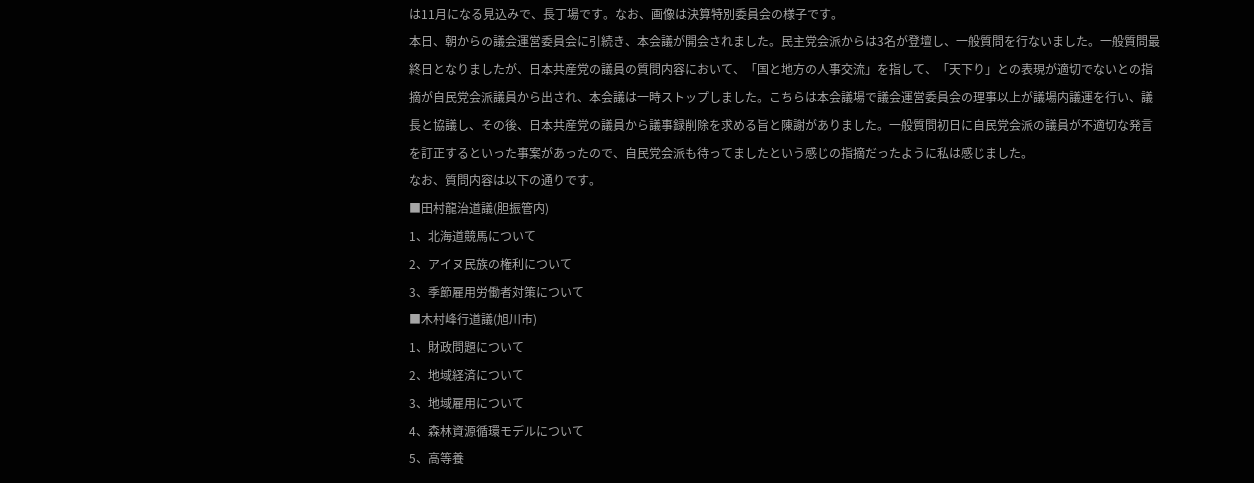は11月になる見込みで、長丁場です。なお、画像は決算特別委員会の様子です。
本日、朝からの議会運営委員会に引続き、本会議が開会されました。民主党会派からは3名が登壇し、一般質問を行ないました。一般質問最終日となりましたが、日本共産党の議員の質問内容において、「国と地方の人事交流」を指して、「天下り」との表現が適切でないとの指摘が自民党会派議員から出され、本会議は一時ストップしました。こちらは本会議場で議会運営委員会の理事以上が議場内議運を行い、議長と協議し、その後、日本共産党の議員から議事録削除を求める旨と陳謝がありました。一般質問初日に自民党会派の議員が不適切な発言を訂正するといった事案があったので、自民党会派も待ってましたという感じの指摘だったように私は感じました。
なお、質問内容は以下の通りです。
■田村龍治道議(胆振管内)
1、北海道競馬について
2、アイヌ民族の権利について
3、季節雇用労働者対策について
■木村峰行道議(旭川市)
1、財政問題について
2、地域経済について
3、地域雇用について
4、森林資源循環モデルについて
5、高等養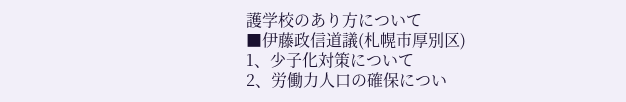護学校のあり方について
■伊藤政信道議(札幌市厚別区)
1、少子化対策について
2、労働力人口の確保につい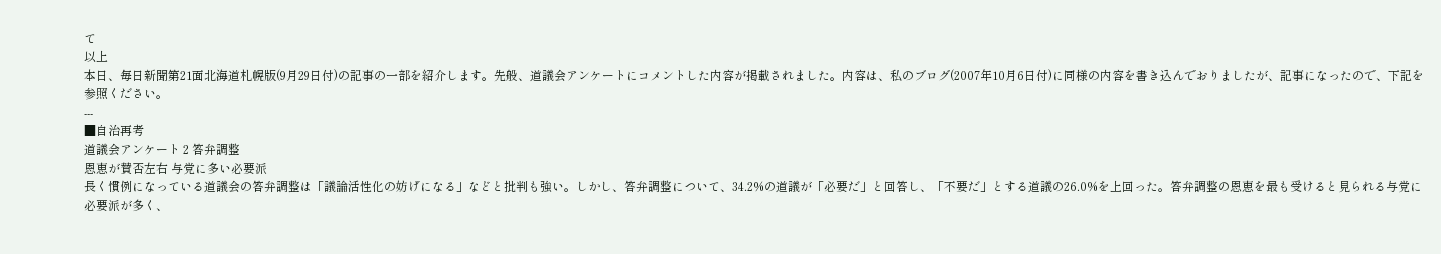て
以上
本日、毎日新聞第21面北海道札幌版(9月29日付)の記事の一部を紹介します。先般、道議会アンケートにコメントした内容が掲載されました。内容は、私のブログ(2007年10月6日付)に同様の内容を書き込んでおりましたが、記事になったので、下記を参照ください。
---
■自治再考
道議会アンケート 2 答弁調整
恩恵が賛否左右 与党に多い必要派
長く慣例になっている道議会の答弁調整は「議論活性化の妨げになる」などと批判も強い。しかし、答弁調整について、34.2%の道議が「必要だ」と回答し、「不要だ」とする道議の26.0%を上回った。答弁調整の恩恵を最も受けると見られる与党に必要派が多く、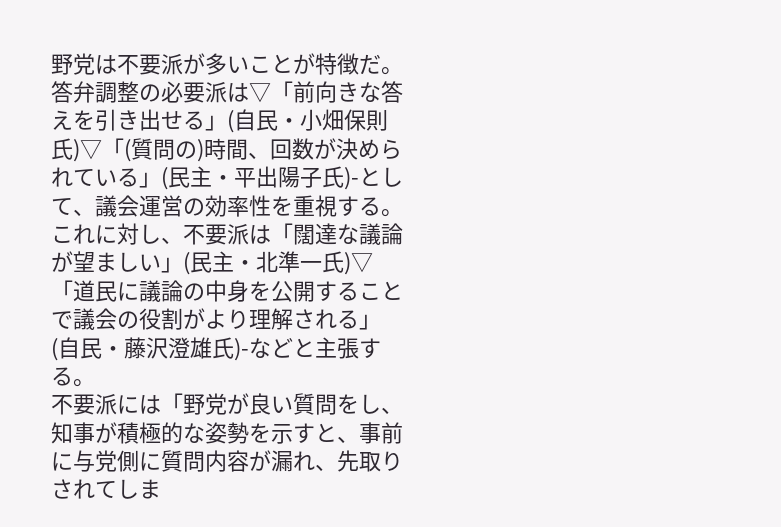野党は不要派が多いことが特徴だ。
答弁調整の必要派は▽「前向きな答えを引き出せる」(自民・小畑保則氏)▽「(質問の)時間、回数が決められている」(民主・平出陽子氏)-として、議会運営の効率性を重視する。これに対し、不要派は「闊達な議論が望ましい」(民主・北準一氏)▽「道民に議論の中身を公開することで議会の役割がより理解される」(自民・藤沢澄雄氏)-などと主張する。
不要派には「野党が良い質問をし、知事が積極的な姿勢を示すと、事前に与党側に質問内容が漏れ、先取りされてしま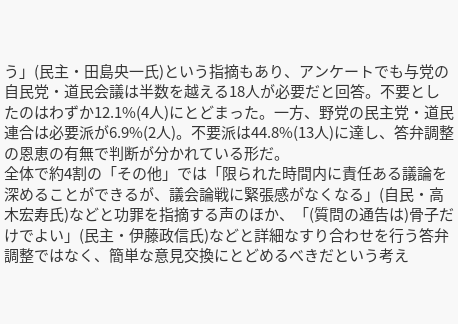う」(民主・田島央一氏)という指摘もあり、アンケートでも与党の自民党・道民会議は半数を越える18人が必要だと回答。不要としたのはわずか12.1%(4人)にとどまった。一方、野党の民主党・道民連合は必要派が6.9%(2人)。不要派は44.8%(13人)に達し、答弁調整の恩恵の有無で判断が分かれている形だ。
全体で約4割の「その他」では「限られた時間内に責任ある議論を深めることができるが、議会論戦に緊張感がなくなる」(自民・高木宏寿氏)などと功罪を指摘する声のほか、「(質問の通告は)骨子だけでよい」(民主・伊藤政信氏)などと詳細なすり合わせを行う答弁調整ではなく、簡単な意見交換にとどめるべきだという考え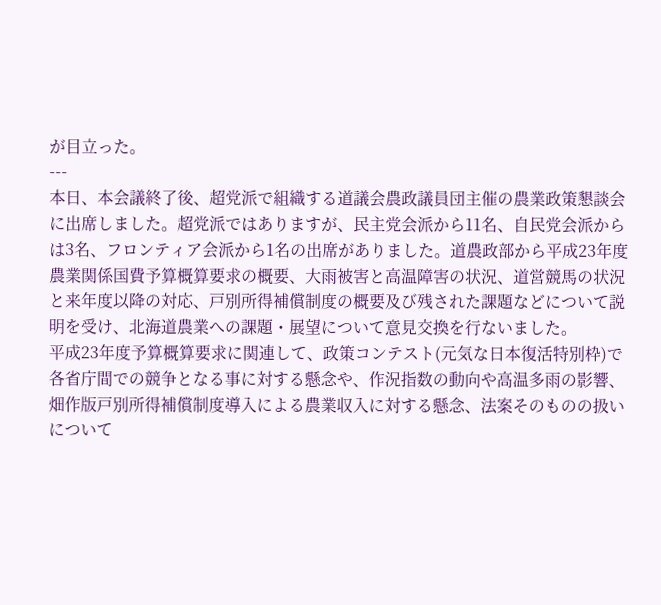が目立った。
---
本日、本会議終了後、超党派で組織する道議会農政議員団主催の農業政策懇談会に出席しました。超党派ではありますが、民主党会派から11名、自民党会派からは3名、フロンティア会派から1名の出席がありました。道農政部から平成23年度農業関係国費予算概算要求の概要、大雨被害と高温障害の状況、道営競馬の状況と来年度以降の対応、戸別所得補償制度の概要及び残された課題などについて説明を受け、北海道農業への課題・展望について意見交換を行ないました。
平成23年度予算概算要求に関連して、政策コンテスト(元気な日本復活特別枠)で各省庁間での競争となる事に対する懸念や、作況指数の動向や高温多雨の影響、畑作版戸別所得補償制度導入による農業収入に対する懸念、法案そのものの扱いについて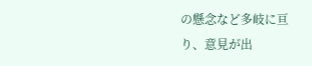の懸念など多岐に亘り、意見が出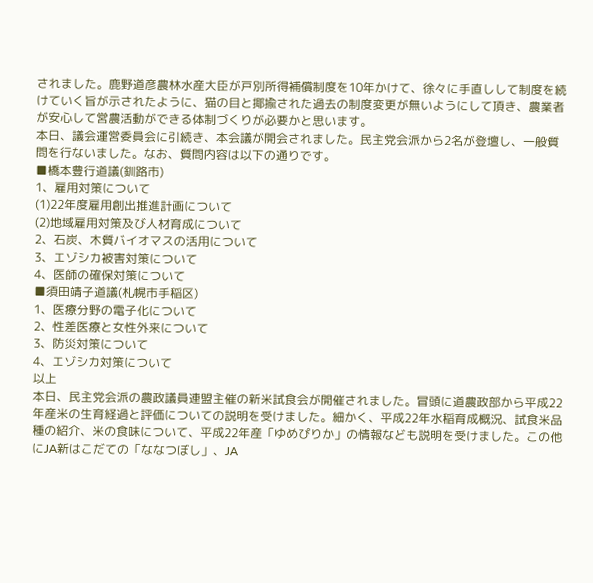されました。鹿野道彦農林水産大臣が戸別所得補償制度を10年かけて、徐々に手直しして制度を続けていく旨が示されたように、猫の目と揶揄された過去の制度変更が無いようにして頂き、農業者が安心して営農活動ができる体制づくりが必要かと思います。
本日、議会運営委員会に引続き、本会議が開会されました。民主党会派から2名が登壇し、一般質問を行ないました。なお、質問内容は以下の通りです。
■橋本豊行道議(釧路市)
1、雇用対策について
(1)22年度雇用創出推進計画について
(2)地域雇用対策及び人材育成について
2、石炭、木質バイオマスの活用について
3、エゾシカ被害対策について
4、医師の確保対策について
■須田靖子道議(札幌市手稲区)
1、医療分野の電子化について
2、性差医療と女性外来について
3、防災対策について
4、エゾシカ対策について
以上
本日、民主党会派の農政議員連盟主催の新米試食会が開催されました。冒頭に道農政部から平成22年産米の生育経過と評価についての説明を受けました。細かく、平成22年水稲育成概況、試食米品種の紹介、米の食味について、平成22年産「ゆめぴりか」の情報なども説明を受けました。この他にJA新はこだての「ななつぼし」、JA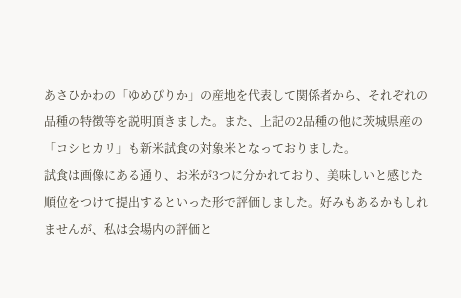あさひかわの「ゆめぴりか」の産地を代表して関係者から、それぞれの品種の特徴等を説明頂きました。また、上記の2品種の他に茨城県産の「コシヒカリ」も新米試食の対象米となっておりました。
試食は画像にある通り、お米が3つに分かれており、美味しいと感じた順位をつけて提出するといった形で評価しました。好みもあるかもしれませんが、私は会場内の評価と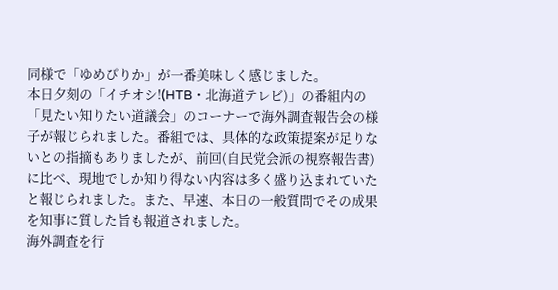同様で「ゆめぴりか」が一番美味しく感じました。
本日夕刻の「イチオシ!(HTB・北海道テレビ)」の番組内の「見たい知りたい道議会」のコーナーで海外調査報告会の様子が報じられました。番組では、具体的な政策提案が足りないとの指摘もありましたが、前回(自民党会派の視察報告書)に比べ、現地でしか知り得ない内容は多く盛り込まれていたと報じられました。また、早速、本日の一般質問でその成果を知事に質した旨も報道されました。
海外調査を行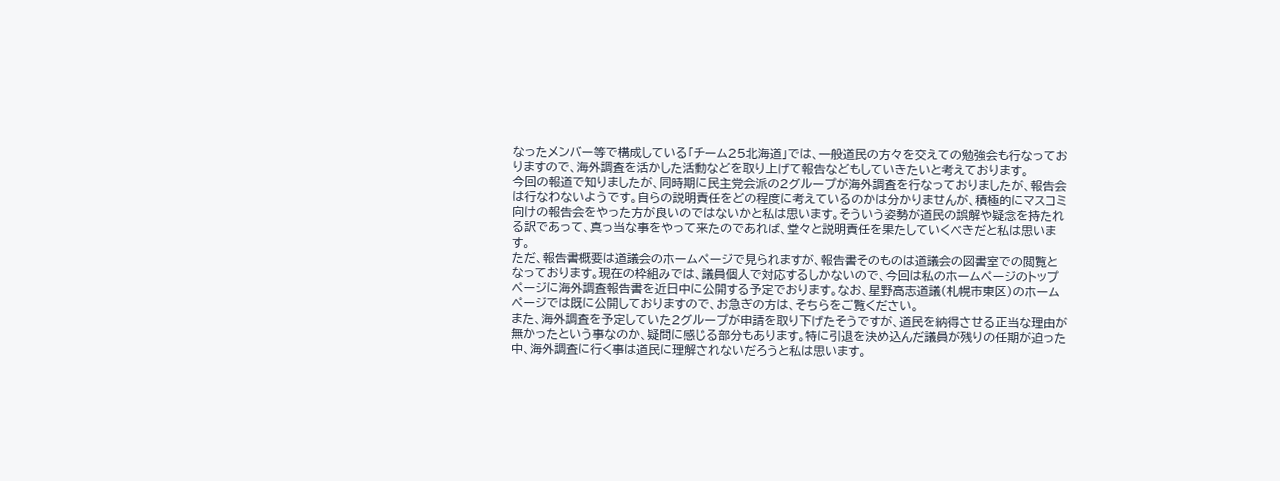なったメンバー等で構成している「チーム25北海道」では、一般道民の方々を交えての勉強会も行なっておりますので、海外調査を活かした活動などを取り上げて報告などもしていきたいと考えております。
今回の報道で知りましたが、同時期に民主党会派の2グループが海外調査を行なっておりましたが、報告会は行なわないようです。自らの説明責任をどの程度に考えているのかは分かりませんが、積極的にマスコミ向けの報告会をやった方が良いのではないかと私は思います。そういう姿勢が道民の誤解や疑念を持たれる訳であって、真っ当な事をやって来たのであれば、堂々と説明責任を果たしていくべきだと私は思います。
ただ、報告書概要は道議会のホームページで見られますが、報告書そのものは道議会の図書室での閲覧となっております。現在の枠組みでは、議員個人で対応するしかないので、今回は私のホームページのトップページに海外調査報告書を近日中に公開する予定でおります。なお、星野高志道議(札幌市東区)のホームページでは既に公開しておりますので、お急ぎの方は、そちらをご覧ください。
また、海外調査を予定していた2グループが申請を取り下げたそうですが、道民を納得させる正当な理由が無かったという事なのか、疑問に感じる部分もあります。特に引退を決め込んだ議員が残りの任期が迫った中、海外調査に行く事は道民に理解されないだろうと私は思います。